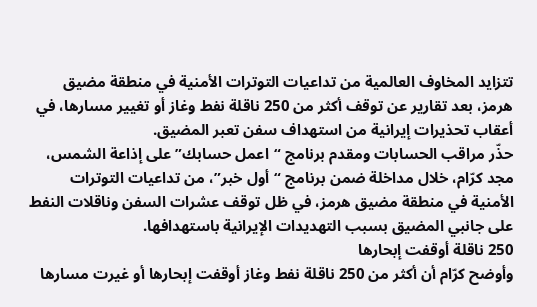تتزايد المخاوف العالمية من تداعيات التوترات الأمنية في منطقة مضيق هرمز، بعد تقارير عن توقف أكثر من 250 ناقلة نفط وغاز أو تغيير مسارها، في أعقاب تحذيرات إيرانية من استهداف سفن تعبر المضيق.
حذّر مراقب الحسابات ومقدم برنامج “اعمل حسابك” على إذاعة الشمس، مجد كرّام، خلال مداخلة ضمن برنامج “أول خبر”، من تداعيات التوترات الأمنية في منطقة مضيق هرمز، في ظل توقف عشرات السفن وناقلات النفط على جانبي المضيق بسبب التهديدات الإيرانية باستهدافها.
250 ناقلة أوقفت إبحارها
وأوضح كرّام أن أكثر من 250 ناقلة نفط وغاز أوقفت إبحارها أو غيرت مسارها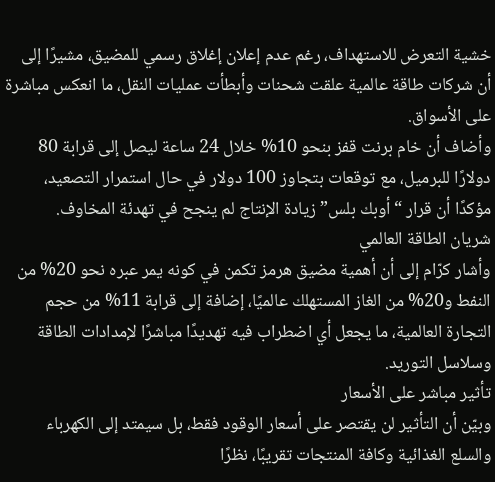خشية التعرض للاستهداف، رغم عدم إعلان إغلاق رسمي للمضيق، مشيرًا إلى أن شركات طاقة عالمية علقت شحنات وأبطأت عمليات النقل، ما انعكس مباشرة على الأسواق.
وأضاف أن خام برنت قفز بنحو 10% خلال 24 ساعة ليصل إلى قرابة 80 دولارًا للبرميل، مع توقعات بتجاوز 100 دولار في حال استمرار التصعيد، مؤكدًا أن قرار “أوبك بلس” زيادة الإنتاج لم ينجح في تهدئة المخاوف.
شريان الطاقة العالمي
وأشار كرّام إلى أن أهمية مضيق هرمز تكمن في كونه يمر عبره نحو 20% من النفط و20% من الغاز المستهلك عالميًا، إضافة إلى قرابة 11% من حجم التجارة العالمية، ما يجعل أي اضطراب فيه تهديدًا مباشرًا لإمدادات الطاقة وسلاسل التوريد.
تأثير مباشر على الأسعار
وبيّن أن التأثير لن يقتصر على أسعار الوقود فقط، بل سيمتد إلى الكهرباء والسلع الغذائية وكافة المنتجات تقريبًا، نظرًا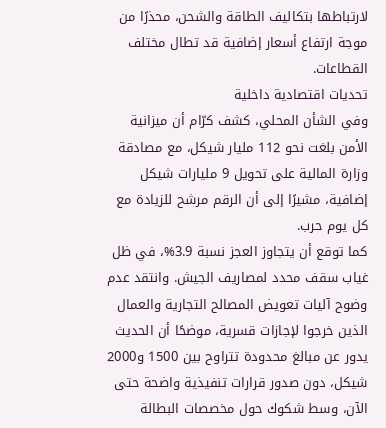لارتباطها بتكاليف الطاقة والشحن، محذرًا من موجة ارتفاع أسعار إضافية قد تطال مختلف القطاعات.
تحديات اقتصادية داخلية
وفي الشأن المحلي، كشف كرّام أن ميزانية الأمن بلغت نحو 112 مليار شيكل، مع مصادقة وزارة المالية على تحويل 9 مليارات شيكل إضافية، مشيرًا إلى أن الرقم مرشح للزيادة مع كل يوم حرب.
كما توقع أن يتجاوز العجز نسبة 3.9%، في ظل غياب سقف محدد لمصاريف الجيش. وانتقد عدم وضوح آليات تعويض المصالح التجارية والعمال الذين خرجوا لإجازات قسرية، موضحًا أن الحديث يدور عن مبالغ محدودة تتراوح بين 1500 و2000 شيكل، دون صدور قرارات تنفيذية واضحة حتى الآن، وسط شكوك حول مخصصات البطالة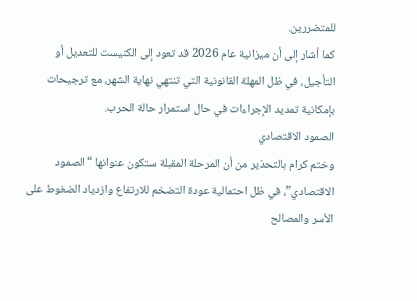للمتضررين.
كما أشار إلى أن ميزانية عام 2026 قد تعود إلى الكنيست للتعديل أو التأجيل، في ظل المهلة القانونية التي تنتهي نهاية الشهر، مع ترجيحات بإمكانية تمديد الإجراءات في حال استمرار حالة الحرب.
الصمود الاقتصادي
وختم كرام بالتحذير من أن المرحلة المقبلة ستكون عنوانها “الصمود الاقتصادي”، في ظل احتمالية عودة التضخم للارتفاع وازدياد الضغوط على الأسر والمصالح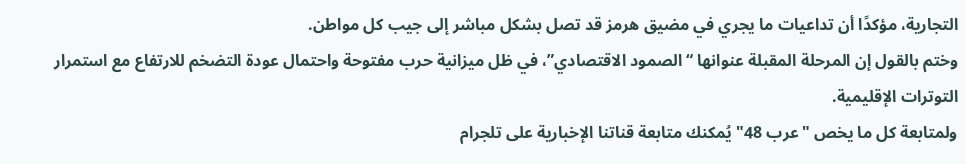التجارية، مؤكدًا أن تداعيات ما يجري في مضيق هرمز قد تصل بشكل مباشر إلى جيب كل مواطن.
وختم بالقول إن المرحلة المقبلة عنوانها “الصمود الاقتصادي”، في ظل ميزانية حرب مفتوحة واحتمال عودة التضخم للارتفاع مع استمرار التوترات الإقليمية.
ولمتابعة كل ما يخص "عرب 48" يُمكنك متابعة قناتنا الإخبارية على تلجرام